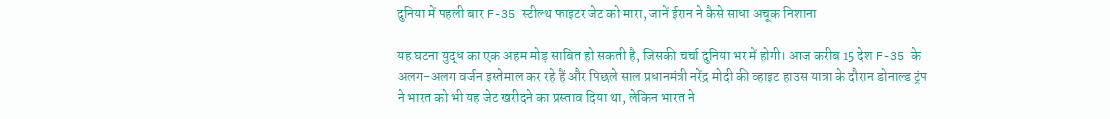दुनिया में पहली बार F-35 स्टील्थ फाइटर जेट को मारा, जानें ईरान ने कैसे साधा अचूक निशाना

यह घटना युद्ध का एक अहम मोड़ साबित हो सकती है, जिसकी चर्चा दुनिया भर में होगी। आज करीब 15 देश F-35 के अलग-अलग वर्जन इस्तेमाल कर रहे हैं और पिछले साल प्रधानमंत्री नरेंद्र मोदी की व्हाइट हाउस यात्रा के दौरान डोनाल्ड ट्रंप ने भारत को भी यह जेट खरीदने का प्रस्ताव दिया था, लेकिन भारत ने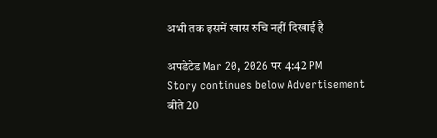अभी तक इसमें खास रुचि नहीं दिखाई है

अपडेटेड Mar 20, 2026 पर 4:42 PM
Story continues below Advertisement
बीते 20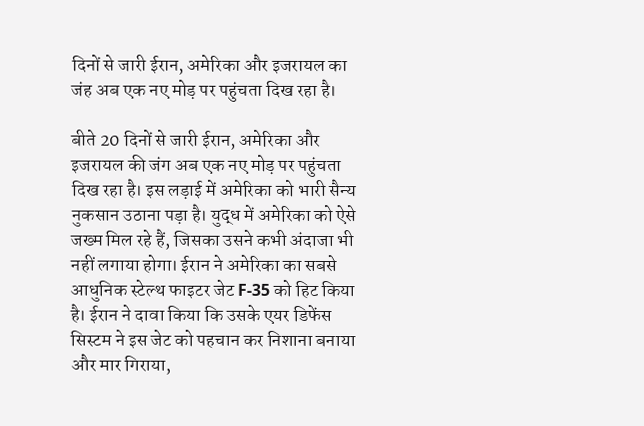दिनों से जारी ईरान, अमेरिका और इजरायल का जंह अब एक नए मोड़ पर पहुंचता दिख रहा है।

बीते 20 दिनों से जारी ईरान, अमेरिका और इजरायल की जंग अब एक नए मोड़ पर पहुंचता दिख रहा है। इस लड़ाई में अमेरिका को भारी सैन्य नुकसान उठाना पड़ा है। युद्ध में अमेरिका को ऐसे जख्‍म मिल रहे हैं, जिसका उसने कभी अंदाजा भी नहीं लगाया होगा। ईरान ने अमेरिका का सबसे आधुनिक स्टेल्थ फाइटर जेट F-35 को हिट किया है। ईरान ने दावा किया कि उसके एयर डिफेंस सिस्टम ने इस जेट को पहचान कर निशाना बनाया और मार गिराया,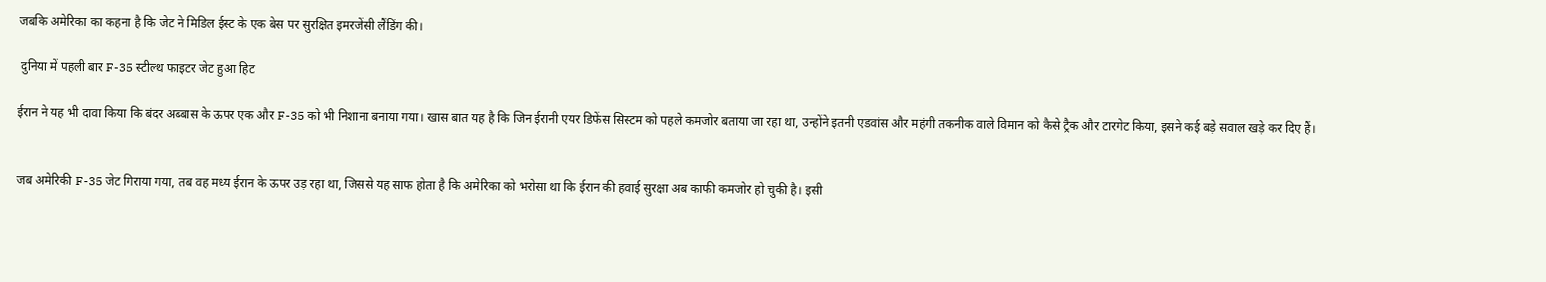जबकि अमेरिका का कहना है कि जेट ने मिडिल ईस्ट के एक बेस पर सुरक्षित इमरजेंसी लैंडिंग की।

 दुनिया में पहली बार F-35 स्टील्थ फाइटर जेट हुआ हिट

ईरान ने यह भी दावा किया कि बंदर अब्बास के ऊपर एक और F-35 को भी निशाना बनाया गया। खास बात यह है कि जिन ईरानी एयर डिफेंस सिस्टम को पहले कमजोर बताया जा रहा था, उन्होंने इतनी एडवांस और महंगी तकनीक वाले विमान को कैसे ट्रैक और टारगेट किया, इसने कई बड़े सवाल खड़े कर दिए हैं।


जब अमेरिकी F-35 जेट गिराया गया, तब वह मध्य ईरान के ऊपर उड़ रहा था, जिससे यह साफ होता है कि अमेरिका को भरोसा था कि ईरान की हवाई सुरक्षा अब काफी कमजोर हो चुकी है। इसी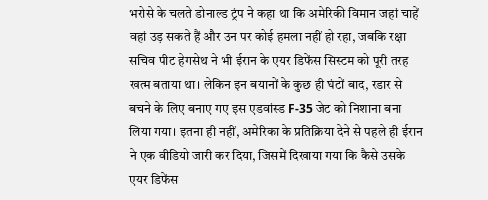भरोसे के चलते डोनाल्ड ट्रंप ने कहा था कि अमेरिकी विमान जहां चाहें वहां उड़ सकते हैं और उन पर कोई हमला नहीं हो रहा, जबकि रक्षा सचिव पीट हेगसेथ ने भी ईरान के एयर डिफेंस सिस्टम को पूरी तरह खत्म बताया था। लेकिन इन बयानों के कुछ ही घंटों बाद, रडार से बचने के लिए बनाए गए इस एडवांस्ड F-35 जेट को निशाना बना लिया गया। इतना ही नहीं, अमेरिका के प्रतिक्रिया देने से पहले ही ईरान ने एक वीडियो जारी कर दिया, जिसमें दिखाया गया कि कैसे उसके एयर डिफेंस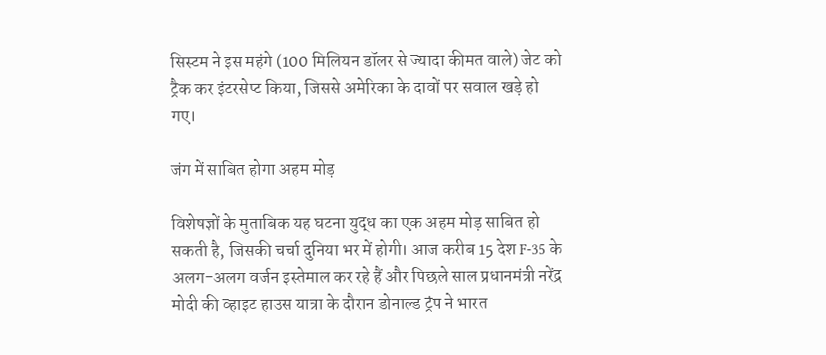सिस्टम ने इस महंगे (100 मिलियन डॉलर से ज्यादा कीमत वाले) जेट को ट्रैक कर इंटरसेप्ट किया, जिससे अमेरिका के दावों पर सवाल खड़े हो गए।

जंग में साबित होगा अहम मोड़

विशेषज्ञों के मुताबिक यह घटना युद्ध का एक अहम मोड़ साबित हो सकती है, जिसकी चर्चा दुनिया भर में होगी। आज करीब 15 देश F-35 के अलग-अलग वर्जन इस्तेमाल कर रहे हैं और पिछले साल प्रधानमंत्री नरेंद्र मोदी की व्हाइट हाउस यात्रा के दौरान डोनाल्ड ट्रंप ने भारत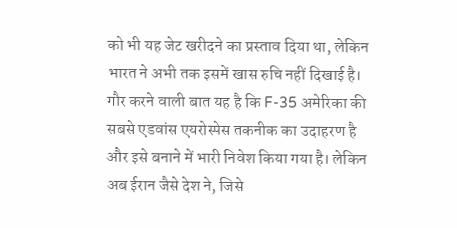को भी यह जेट खरीदने का प्रस्ताव दिया था, लेकिन भारत ने अभी तक इसमें खास रुचि नहीं दिखाई है। गौर करने वाली बात यह है कि F-35 अमेरिका की सबसे एडवांस एयरोस्पेस तकनीक का उदाहरण है और इसे बनाने में भारी निवेश किया गया है। लेकिन अब ईरान जैसे देश ने, जिसे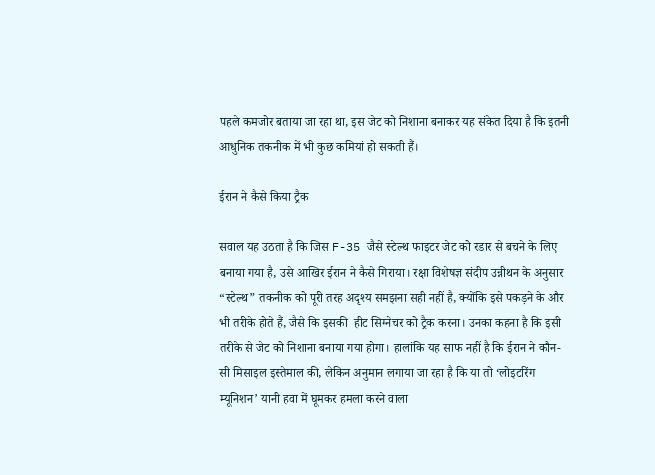पहले कमजोर बताया जा रहा था, इस जेट को निशाना बनाकर यह संकेत दिया है कि इतनी आधुनिक तकनीक में भी कुछ कमियां हो सकती हैं।

ईरान ने कैसे किया ट्रैक

सवाल यह उठता है कि जिस F-35 जैसे स्टेल्थ फाइटर जेट को रडार से बचने के लिए बनाया गया है, उसे आखिर ईरान ने कैसे गिराया। रक्षा विशेषज्ञ संदीप उन्नीथन के अनुसार “स्टेल्थ” तकनीक को पूरी तरह अदृश्य समझना सही नहीं है, क्योंकि इसे पकड़ने के और भी तरीके होते हैं, जैसे कि इसकी  हीट सिग्नेचर को ट्रैक करना। उनका कहना है कि इसी तरीके से जेट को निशाना बनाया गया होगा। हालांकि यह साफ नहीं है कि ईरान ने कौन-सी मिसाइल इस्तेमाल की, लेकिन अनुमान लगाया जा रहा है कि या तो ‘लोइटरिंग म्यूनिशन’ यानी हवा में घूमकर हमला करने वाला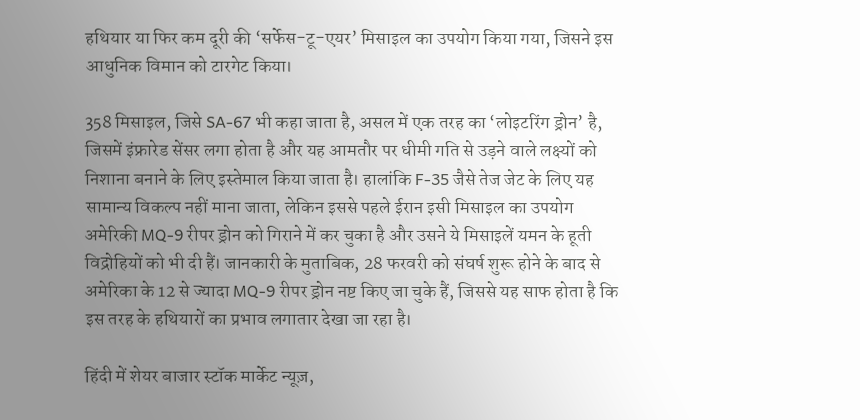हथियार या फिर कम दूरी की ‘सर्फेस-टू-एयर’ मिसाइल का उपयोग किया गया, जिसने इस आधुनिक विमान को टारगेट किया।

358 मिसाइल, जिसे SA-67 भी कहा जाता है, असल में एक तरह का ‘लोइटरिंग ड्रोन’ है, जिसमें इंफ्रारेड सेंसर लगा होता है और यह आमतौर पर धीमी गति से उड़ने वाले लक्ष्यों को निशाना बनाने के लिए इस्तेमाल किया जाता है। हालांकि F-35 जैसे तेज जेट के लिए यह सामान्य विकल्प नहीं माना जाता, लेकिन इससे पहले ईरान इसी मिसाइल का उपयोग अमेरिकी MQ-9 रीपर ड्रोन को गिराने में कर चुका है और उसने ये मिसाइलें यमन के हूती विद्रोहियों को भी दी हैं। जानकारी के मुताबिक, 28 फरवरी को संघर्ष शुरू होने के बाद से अमेरिका के 12 से ज्यादा MQ-9 रीपर ड्रोन नष्ट किए जा चुके हैं, जिससे यह साफ होता है कि इस तरह के हथियारों का प्रभाव लगातार देखा जा रहा है।

हिंदी में शेयर बाजार स्टॉक मार्केट न्यूज़,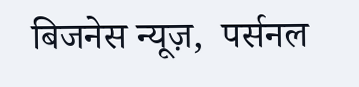बिजनेस न्यूज़,  पर्सनल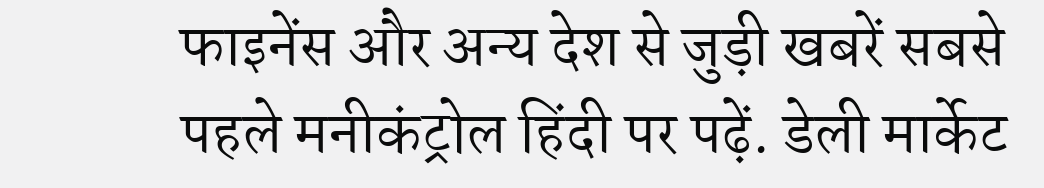फाइनेंस और अन्य देश से जुड़ी खबरें सबसे पहले मनीकंट्रोल हिंदी पर पढ़ें. डेली मार्केट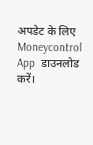अपडेट के लिए Moneycontrol App  डाउनलोड करें।